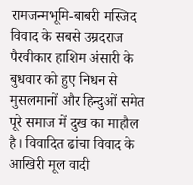रामजन्मभूमि-बाबरी मस्जिद विवाद के सबसे उम्रदराज पैरवीकार हाशिम अंसारी के बुधवार को हुए निधन से मुसलमानों और हिन्दुओं समेत पूरे समाज में दुख का माहौल है। विवादित ढांचा विवाद के आखिरी मूल वादी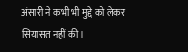अंसारी ने कभी भी मुद्दे को लेकर सियासत नहीं की।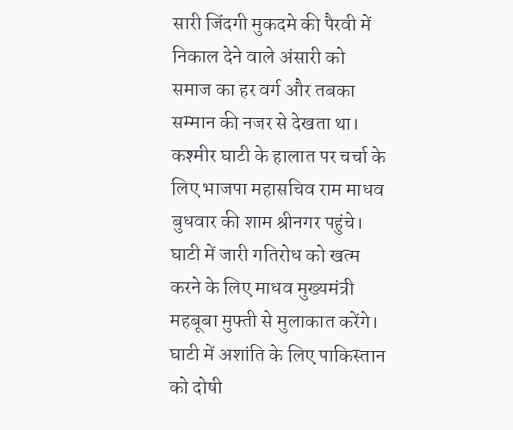सारी जिंदगी मुकदमे की पैरवी में निकाल देने वाले अंसारी को समाज का हर वर्ग और तबका सम्मान की नजर से देखता था।
कश्मीर घाटी के हालात पर चर्चा के लिए भाजपा महासचिव राम माधव बुधवार की शाम श्रीनगर पहुंचे। घाटी में जारी गतिरोध को खत्म करने के लिए माधव मुख्यमंत्री महबूबा मुफ्ती से मुलाकात करेंगे।
घाटी में अशांति के लिए पाकिस्तान को दोषी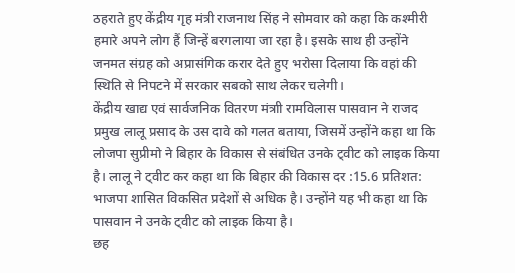ठहराते हुए केंद्रीय गृह मंत्री राजनाथ सिंह ने सोमवार को कहा कि कश्मीरी हमारे अपने लोग हैं जिन्हें बरगलाया जा रहा है। इसके साथ ही उन्होंने जनमत संग्रह को अप्रासंगिक करार देते हुए भरोसा दिलाया कि वहां की स्थिति से निपटने में सरकार सबको साथ लेकर चलेगी।
केंद्रीय खाद्य एवं सार्वजनिक वितरण मंत्राी रामविलास पासवान ने राजद प्रमुख लालू प्रसाद के उस दावे को गलत बताया, जिसमें उन्होंने कहा था कि लोजपा सुप्रीमो ने बिहार के विकास से संबंधित उनके ट्वीट को लाइक किया है। लालू ने ट्वीट कर कहा था कि बिहार की विकास दर :15.6 प्रतिशत: भाजपा शासित विकसित प्रदेशों से अधिक है। उन्होंने यह भी कहा था कि पासवान ने उनके ट्वीट को लाइक किया है।
छह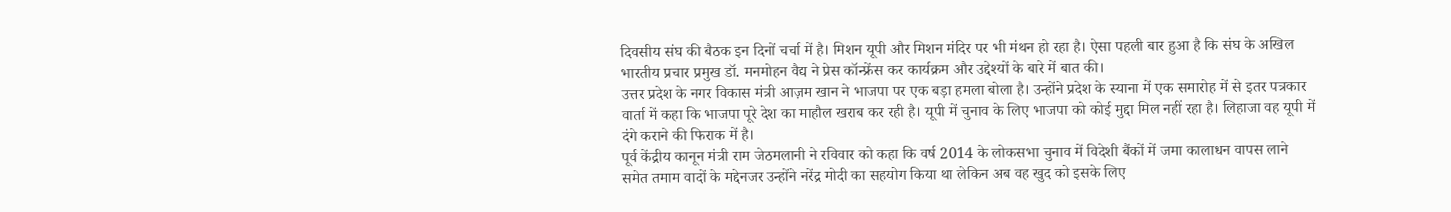दिवसीय संघ की बैठक इन दिनों चर्चा में है। मिशन यूपी और मिशन मंदिर पर भी मंथन हो रहा है। ऐसा पहली बार हुआ है कि संघ के अखिल भारतीय प्रचार प्रमुख डॉ. मनमोहन वैद्य ने प्रेस कॉन्फ्रेंस कर कार्यक्रम और उद्देश्यों के बारे में बात की।
उत्तर प्रदेश के नगर विकास मंत्री आज़म खान ने भाजपा पर एक बड़ा हमला बोला है। उन्होंने प्रदेश के स्याना में एक समारोह में से इतर पत्रकार वार्ता में कहा कि भाजपा पूरे देश का माहौल खराब कर रही है। यूपी में चुनाव के लिए भाजपा को कोई मुद्दा मिल नहीं रहा है। लिहाजा वह यूपी में दंगे कराने की फिराक में है।
पूर्व केंद्रीय कानून मंत्री राम जेठमलानी ने रविवार को कहा कि वर्ष 2014 के लोकसभा चुनाव में विदेशी बैंकों में जमा कालाधन वापस लाने समेत तमाम वादों के मद्देनजर उन्होंने नरेंद्र मोदी का सहयोग किया था लेकिन अब वह खुद को इसके लिए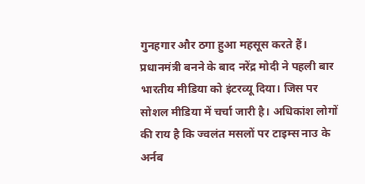गुनहगार और ठगा हुआ महसूस करते हैं।
प्रधानमंत्री बनने के बाद नरेंद्र मोदी ने पहली बार भारतीय मीडिया को इंटरव्यू दिया। जिस पर सोशल मीडिया में चर्चा जारी है। अधिकांश लोगों की राय है कि ज्वलंत मसलों पर टाइम्स नाउ के अर्नब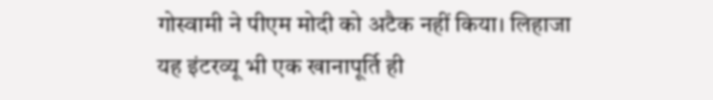गोस्वामी ने पीएम मोदी को अटैक नहीं किया। लिहाजा यह इंटरव्यू भी एक खानापूर्ति ही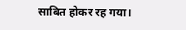साबित होकर रह गया।